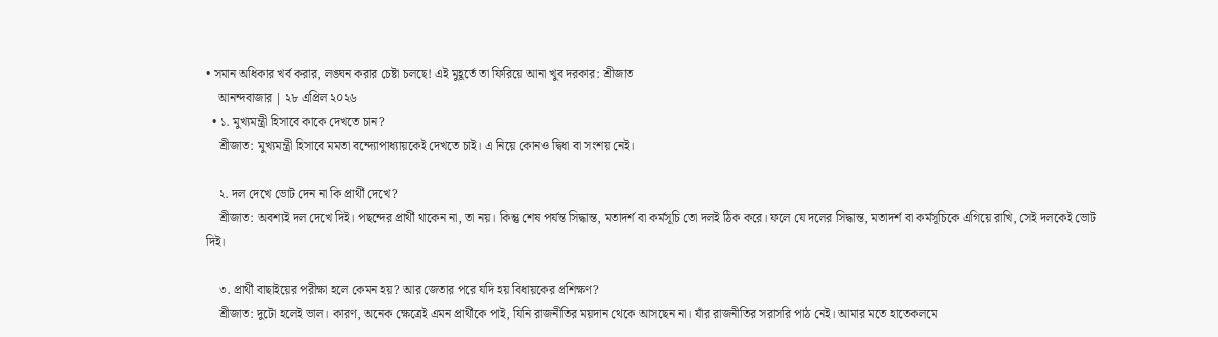• সমান অধিকার খর্ব করার, লঙ্ঘন করার চেষ্টা চলছে! এই মুহূর্তে তা ফিরিয়ে আনা খুব দরকার: শ্রীজাত
    আনন্দবাজার | ২৮ এপ্রিল ২০২৬
  • ১. মুখ্যমন্ত্রী হিসাবে কাকে দেখতে চান?
    শ্রীজাত: মুখ্যমন্ত্রী হিসাবে মমতা বন্দ্যোপাধ্যায়কেই দেখতে চাই। এ নিয়ে কোনও দ্বিধা বা সংশয় নেই।

    ২. দল দেখে ভোট দেন না কি প্রার্থী দেখে?
    শ্রীজাত: অবশ্যই দল দেখে দিই। পছন্দের প্রার্থী থাকেন না, তা নয়। কিন্তু শেষ পর্যন্ত সিদ্ধান্ত, মতাদর্শ বা কর্মসূচি তো দলই ঠিক করে। ফলে যে দলের সিদ্ধান্ত, মতাদর্শ বা কর্মসূচিকে এগিয়ে রাখি, সেই দলকেই ভোট দিই।

    ৩. প্রার্থী বাছাইয়ের পরীক্ষা হলে কেমন হয়? আর জেতার পরে যদি হয় বিধায়কের প্রশিক্ষণ?
    শ্রীজাত: দুটো হলেই ভাল। কারণ, অনেক ক্ষেত্রেই এমন প্রার্থীকে পাই, যিনি রাজনীতির ময়দান থেকে আসছেন না। যাঁর রাজনীতির সরাসরি পাঠ নেই। আমার মতে হাতেকলমে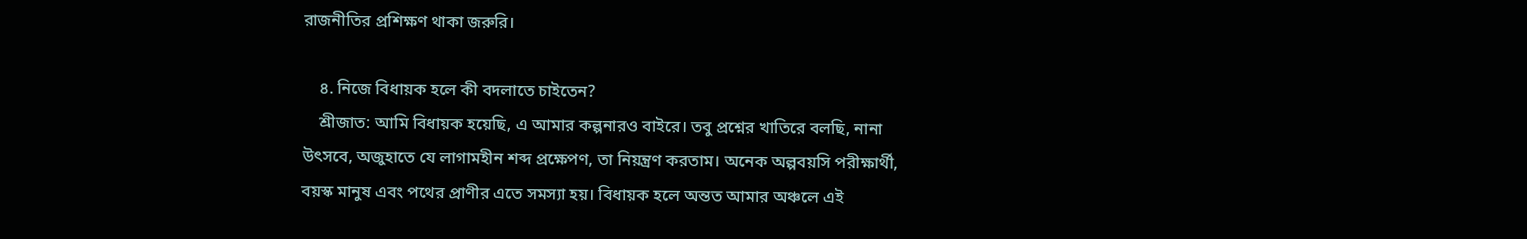রাজনীতির প্রশিক্ষণ থাকা জরুরি।

    ৪. নিজে বিধায়ক হলে কী বদলাতে চাইতেন?
    শ্রীজাত: আমি বিধায়ক হয়েছি, এ আমার কল্পনারও বাইরে। তবু প্রশ্নের খাতিরে বলছি, নানা উৎসবে, অজুহাতে যে লাগামহীন শব্দ প্রক্ষেপণ, তা নিয়ন্ত্রণ করতাম। অনেক অল্পবয়সি পরীক্ষার্থী, বয়স্ক মানুষ এবং পথের প্রাণীর এতে সমস্যা হয়। বিধায়ক হলে অন্তত আমার অঞ্চলে এই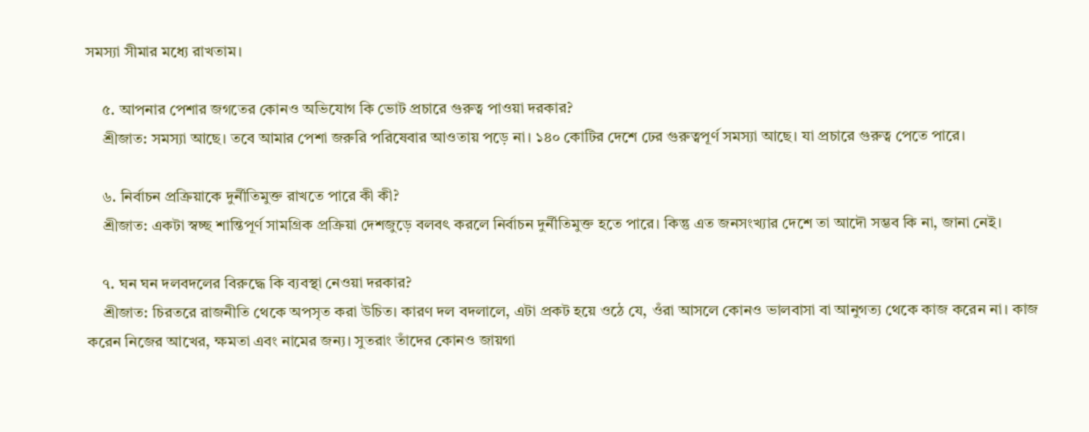সমস্যা সীমার মধ্যে রাখতাম।

    ৫. আপনার পেশার জগতের কোনও অভিযোগ কি ভোট প্রচারে গুরুত্ব পাওয়া দরকার?
    শ্রীজাত: সমস্যা আছে। তবে আমার পেশা জরুরি পরিষেবার আওতায় পড়ে না। ১৪০ কোটির দেশে ঢের গুরুত্বপূর্ণ সমস্যা আছে। যা প্রচারে গুরুত্ব পেতে পারে।

    ৬. নির্বাচন প্রক্রিয়াকে দুর্নীতিমুক্ত রাখতে পারে কী কী?
    শ্রীজাত: একটা স্বচ্ছ শান্তিপূর্ণ সামগ্রিক প্রক্রিয়া দেশজুড়ে বলবৎ করলে নির্বাচন দুর্নীতিমুক্ত হতে পারে। কিন্তু এত জনসংখ্যার দেশে তা আদৌ সম্ভব কি না, জানা নেই।

    ৭. ঘন ঘন দলবদলের বিরুদ্ধে কি ব্যবস্থা নেওয়া দরকার?
    শ্রীজাত: চিরতরে রাজনীতি থেকে অপসৃত করা উচিত। কারণ দল বদলালে, এটা প্রকট হয়ে ওঠে যে, ওঁরা আসলে কোনও ভালবাসা বা আনুগত্য থেকে কাজ করেন না। কাজ করেন নিজের আখের, ক্ষমতা এবং নামের জন্য। সুতরাং তাঁদের কোনও জায়গা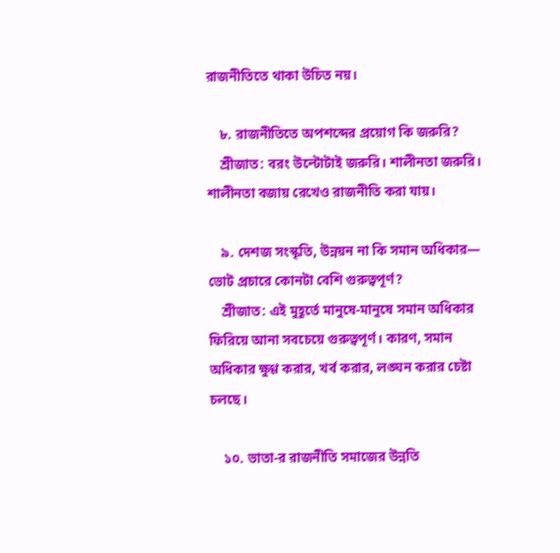রাজনীতিতে থাকা উচিত নয়।

    ৮. রাজনীতিতে অপশব্দের প্রয়োগ কি জরুরি?
    শ্রীজাত: বরং উল্টোটাই জরুরি। শালীনতা জরুরি। শালীনতা বজায় রেখেও রাজনীতি করা যায়।

    ৯. দেশজ সংস্কৃতি, উন্নয়ন না কি সমান অধিকার— ভোট প্রচারে কোনটা বেশি গুরুত্বপূর্ণ?
    শ্রীজাত: এই মুহূর্তে মানুষে-মানুষে সমান অধিকার ফিরিয়ে আনা সবচেয়ে গুরুত্বপূর্ণ। কারণ, সমান অধিকার ক্ষুণ্ণ করার, খর্ব করার, লঙ্ঘন করার চেষ্টা চলছে।

    ১০. ভাতা-র রাজনীতি সমাজের উন্নতি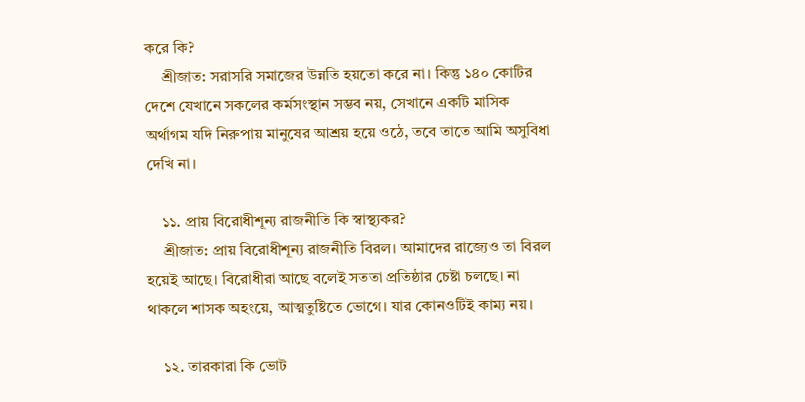করে কি?
    শ্রীজাত: সরাসরি সমাজের উন্নতি হয়তো করে না। কিন্তু ১৪০ কোটির দেশে যেখানে সকলের কর্মসংস্থান সম্ভব নয়, সেখানে একটি মাসিক অর্থাগম যদি নিরুপায় মানুষের আশ্রয় হয়ে ওঠে, তবে তাতে আমি অসুবিধা দেখি না।

    ১১. প্রায় বিরোধীশূন্য রাজনীতি কি স্বাস্থ্যকর?
    শ্রীজাত: প্রায় বিরোধীশূন্য রাজনীতি বিরল। আমাদের রাজ্যেও তা বিরল হয়েই আছে। বিরোধীরা আছে বলেই সততা প্রতিষ্ঠার চেষ্টা চলছে। না থাকলে শাসক অহংয়ে, আত্মতুষ্টিতে ভোগে। যার কোনওটিই কাম্য নয়।

    ১২. তারকারা কি ভোট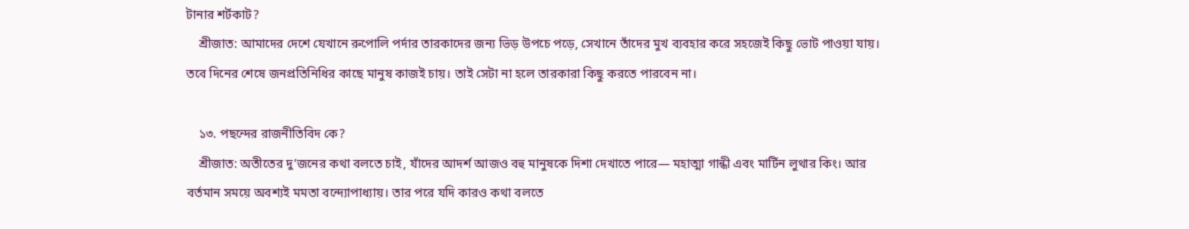টানার শর্টকাট?
    শ্রীজাত: আমাদের দেশে যেখানে রুপোলি পর্দার তারকাদের জন্য ভিড় উপচে পড়ে, সেখানে তাঁদের মুখ ব্যবহার করে সহজেই কিছু ভোট পাওয়া যায়। তবে দিনের শেষে জনপ্রতিনিধির কাছে মানুষ কাজই চায়। তাই সেটা না হলে তারকারা কিছু করতে পারবেন না।

    ১৩. পছন্দের রাজনীতিবিদ কে?
    শ্রীজাত: অতীতের দু’জনের কথা বলতে চাই, যাঁদের আদর্শ আজও বহু মানুষকে দিশা দেখাতে পারে— মহাত্মা গান্ধী এবং মার্টিন লুথার কিং। আর বর্তমান সময়ে অবশ্যই মমতা বন্দ্যোপাধ্যায়। তার পরে যদি কারও কথা বলতে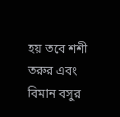হয় তবে শশী তরুর এবং বিমান বসুর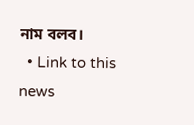নাম বলব।
  • Link to this news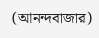(আনন্দবাজার)